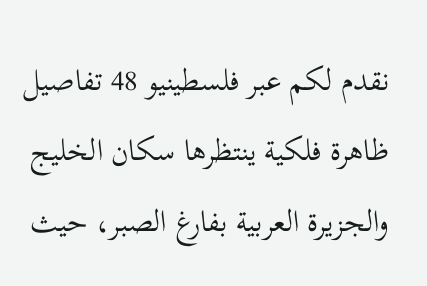نقدم لكم عبر فلسطينيو 48 تفاصيل ظاهرة فلكية ينتظرها سكان الخليج والجزيرة العربية بفارغ الصبر، حيث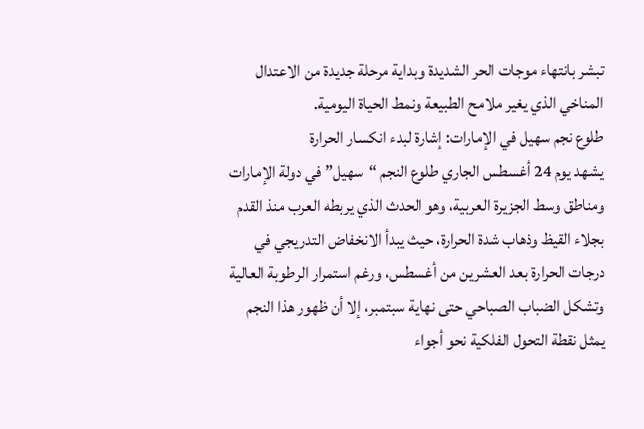تبشر بانتهاء موجات الحر الشديدة وبداية مرحلة جديدة من الاعتدال المناخي الذي يغير ملامح الطبيعة ونمط الحياة اليومية.
طلوع نجم سهيل في الإمارات: إشارة لبدء انكسار الحرارة
يشهد يوم 24 أغسطس الجاري طلوع النجم “سهيل” في دولة الإمارات ومناطق وسط الجزيرة العربية، وهو الحدث الذي يربطه العرب منذ القدم بجلاء القيظ وذهاب شدة الحرارة، حيث يبدأ الانخفاض التدريجي في درجات الحرارة بعد العشرين من أغسطس، ورغم استمرار الرطوبة العالية وتشكل الضباب الصباحي حتى نهاية سبتمبر، إلا أن ظهور هذا النجم يمثل نقطة التحول الفلكية نحو أجواء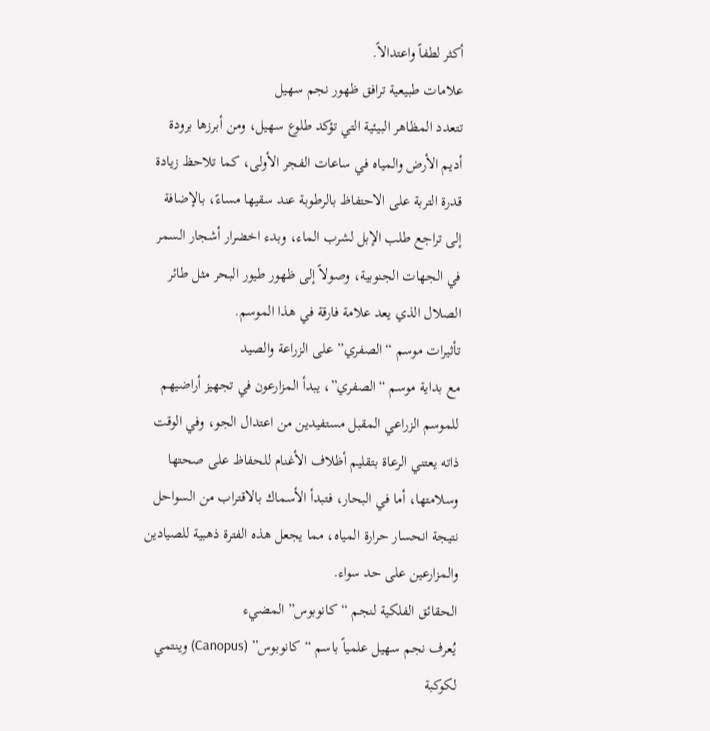أكثر لطفاً واعتدالاً.
علامات طبيعية ترافق ظهور نجم سهيل
تتعدد المظاهر البيئية التي تؤكد طلوع سهيل، ومن أبرزها برودة أديم الأرض والمياه في ساعات الفجر الأولى، كما تلاحظ زيادة قدرة التربة على الاحتفاظ بالرطوبة عند سقيها مساءً، بالإضافة إلى تراجع طلب الإبل لشرب الماء، وبدء اخضرار أشجار السمر في الجهات الجنوبية، وصولاً إلى ظهور طيور البحر مثل طائر الصلال الذي يعد علامة فارقة في هذا الموسم.
تأثيرات موسم “الصفري” على الزراعة والصيد
مع بداية موسم “الصفري”، يبدأ المزارعون في تجهيز أراضيهم للموسم الزراعي المقبل مستفيدين من اعتدال الجو، وفي الوقت ذاته يعتني الرعاة بتقليم أظلاف الأغنام للحفاظ على صحتها وسلامتها، أما في البحار، فتبدأ الأسماك بالاقتراب من السواحل نتيجة انحسار حرارة المياه، مما يجعل هذه الفترة ذهبية للصيادين والمزارعين على حد سواء.
الحقائق الفلكية لنجم “كانوبوس” المضيء
يُعرف نجم سهيل علمياً باسم “كانوبوس” (Canopus) وينتمي لكوكبة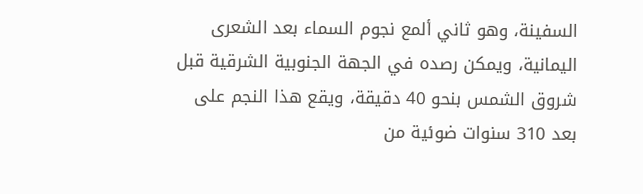السفينة، وهو ثاني ألمع نجوم السماء بعد الشعرى اليمانية، ويمكن رصده في الجهة الجنوبية الشرقية قبل شروق الشمس بنحو 40 دقيقة، ويقع هذا النجم على بعد 310 سنوات ضوئية من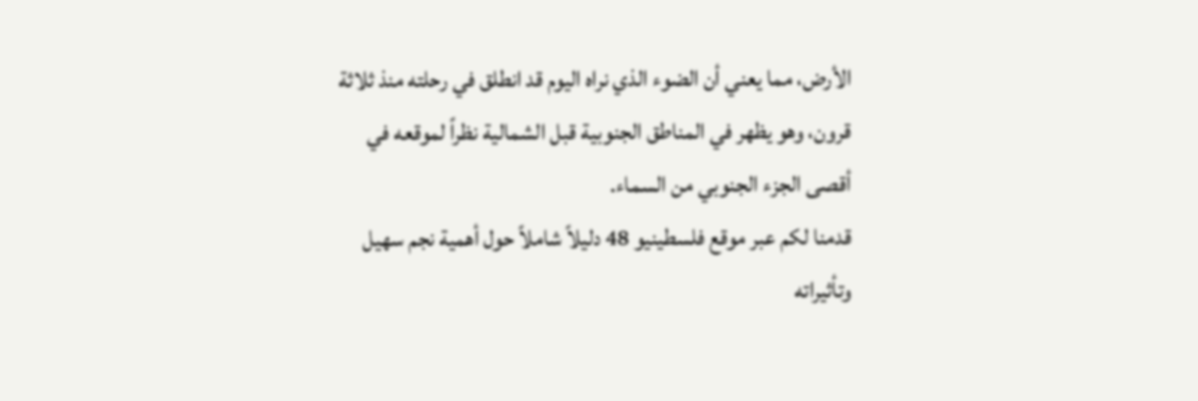الأرض، مما يعني أن الضوء الذي نراه اليوم قد انطلق في رحلته منذ ثلاثة قرون، وهو يظهر في المناطق الجنوبية قبل الشمالية نظراً لموقعه في أقصى الجزء الجنوبي من السماء.
قدمنا لكم عبر موقع فلسطينيو 48 دليلاً شاملاً حول أهمية نجم سهيل وتأثيراته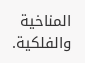المناخية والفلكية.